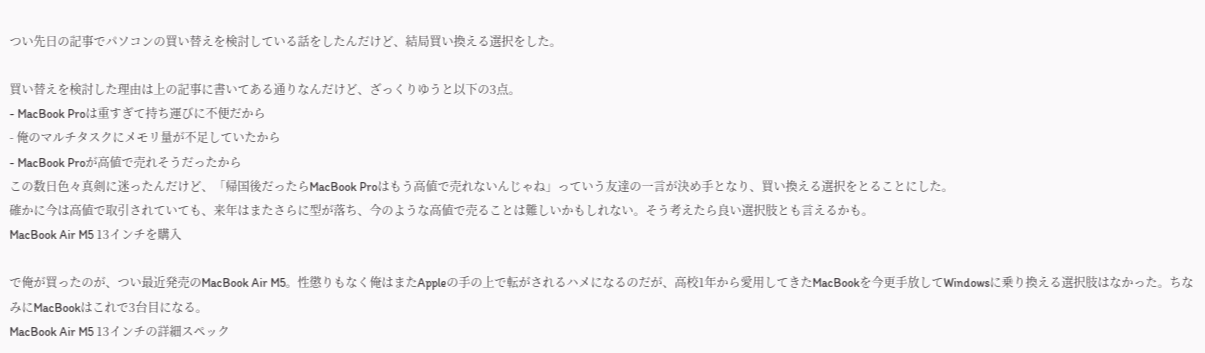つい先日の記事でパソコンの買い替えを検討している話をしたんだけど、結局買い換える選択をした。

買い替えを検討した理由は上の記事に書いてある通りなんだけど、ざっくりゆうと以下の3点。
- MacBook Proは重すぎて持ち運びに不便だから
- 俺のマルチタスクにメモリ量が不足していたから
- MacBook Proが高値で売れそうだったから
この数日色々真剣に迷ったんだけど、「帰国後だったらMacBook Proはもう高値で売れないんじゃね」っていう友達の一言が決め手となり、買い換える選択をとることにした。
確かに今は高値で取引されていても、来年はまたさらに型が落ち、今のような高値で売ることは難しいかもしれない。そう考えたら良い選択肢とも言えるかも。
MacBook Air M5 13インチを購入

で俺が買ったのが、つい最近発売のMacBook Air M5。性懲りもなく俺はまたAppleの手の上で転がされるハメになるのだが、高校1年から愛用してきたMacBookを今更手放してWindowsに乗り換える選択肢はなかった。ちなみにMacBookはこれで3台目になる。
MacBook Air M5 13インチの詳細スペック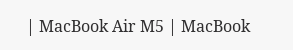| MacBook Air M5 | MacBook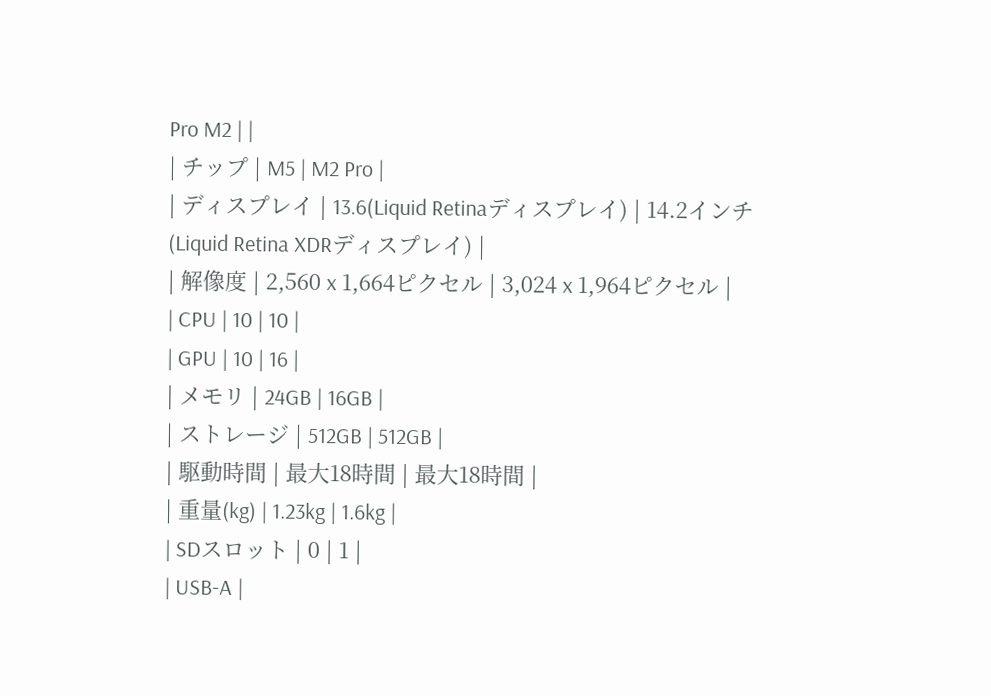Pro M2 | |
| チップ | M5 | M2 Pro |
| ディスプレイ | 13.6(Liquid Retinaディスプレイ) | 14.2インチ(Liquid Retina XDRディスプレイ) |
| 解像度 | 2,560 x 1,664ピクセル | 3,024 x 1,964ピクセル |
| CPU | 10 | 10 |
| GPU | 10 | 16 |
| メモリ | 24GB | 16GB |
| ストレージ | 512GB | 512GB |
| 駆動時間 | 最大18時間 | 最大18時間 |
| 重量(kg) | 1.23kg | 1.6kg |
| SDスロット | 0 | 1 |
| USB-A |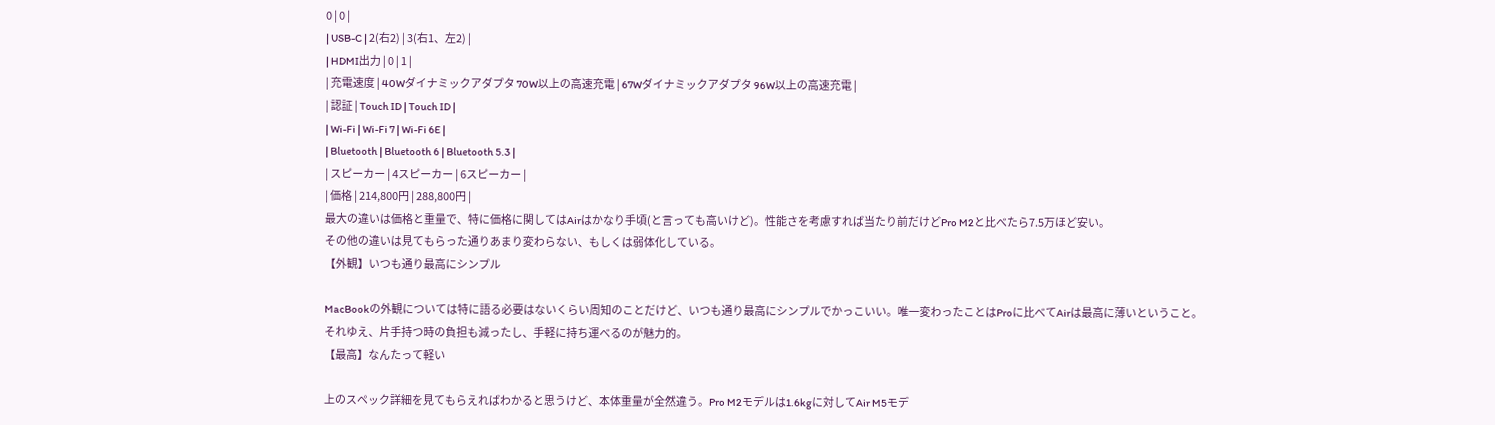0 | 0 |
| USB-C | 2(右2) | 3(右1、左2) |
| HDMI出力 | 0 | 1 |
| 充電速度 | 40Wダイナミックアダプタ 70W以上の高速充電 | 67Wダイナミックアダプタ 96W以上の高速充電 |
| 認証 | Touch ID | Touch ID |
| Wi-Fi | Wi-Fi 7 | Wi-Fi 6E |
| Bluetooth | Bluetooth 6 | Bluetooth 5.3 |
| スピーカー | 4スピーカー | 6スピーカー |
| 価格 | 214,800円 | 288,800円 |
最大の違いは価格と重量で、特に価格に関してはAirはかなり手頃(と言っても高いけど)。性能さを考慮すれば当たり前だけどPro M2と比べたら7.5万ほど安い。
その他の違いは見てもらった通りあまり変わらない、もしくは弱体化している。
【外観】いつも通り最高にシンプル

MacBookの外観については特に語る必要はないくらい周知のことだけど、いつも通り最高にシンプルでかっこいい。唯一変わったことはProに比べてAirは最高に薄いということ。
それゆえ、片手持つ時の負担も減ったし、手軽に持ち運べるのが魅力的。
【最高】なんたって軽い

上のスペック詳細を見てもらえればわかると思うけど、本体重量が全然違う。Pro M2モデルは1.6kgに対してAir M5モデ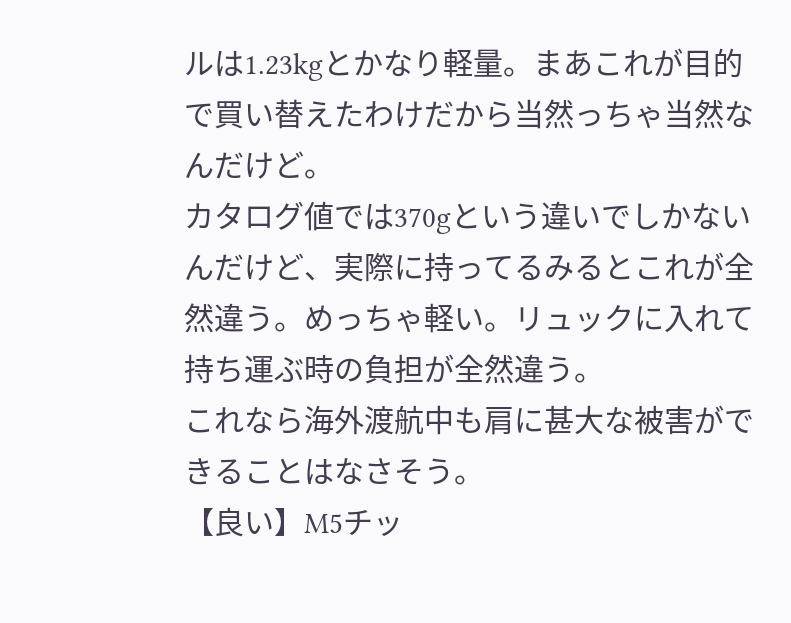ルは1.23kgとかなり軽量。まあこれが目的で買い替えたわけだから当然っちゃ当然なんだけど。
カタログ値では370gという違いでしかないんだけど、実際に持ってるみるとこれが全然違う。めっちゃ軽い。リュックに入れて持ち運ぶ時の負担が全然違う。
これなら海外渡航中も肩に甚大な被害ができることはなさそう。
【良い】M5チッ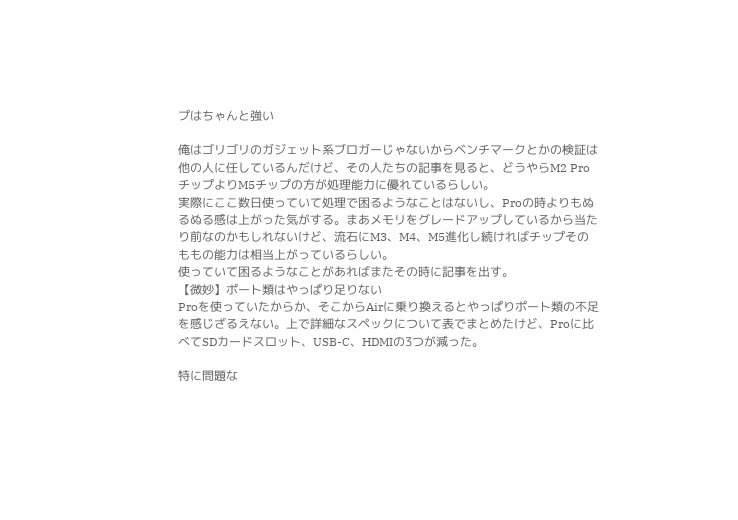プはちゃんと強い

俺はゴリゴリのガジェット系ブロガーじゃないからベンチマークとかの検証は他の人に任しているんだけど、その人たちの記事を見ると、どうやらM2 ProチップよりM5チップの方が処理能力に優れているらしい。
実際にここ数日使っていて処理で困るようなことはないし、Proの時よりもぬるぬる感は上がった気がする。まあメモリをグレードアップしているから当たり前なのかもしれないけど、流石にM3、M4、M5進化し続ければチップそのももの能力は相当上がっているらしい。
使っていて困るようなことがあればまたその時に記事を出す。
【微妙】ポート類はやっぱり足りない
Proを使っていたからか、そこからAirに乗り換えるとやっぱりポート類の不足を感じざるえない。上で詳細なスペックについて表でまとめたけど、Proに比べてSDカードスロット、USB-C、HDMIの3つが減った。

特に問題な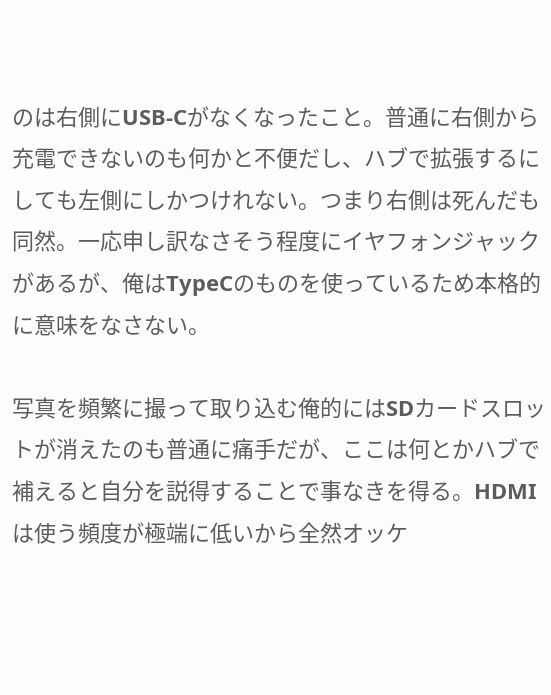のは右側にUSB-Cがなくなったこと。普通に右側から充電できないのも何かと不便だし、ハブで拡張するにしても左側にしかつけれない。つまり右側は死んだも同然。一応申し訳なさそう程度にイヤフォンジャックがあるが、俺はTypeCのものを使っているため本格的に意味をなさない。

写真を頻繁に撮って取り込む俺的にはSDカードスロットが消えたのも普通に痛手だが、ここは何とかハブで補えると自分を説得することで事なきを得る。HDMIは使う頻度が極端に低いから全然オッケ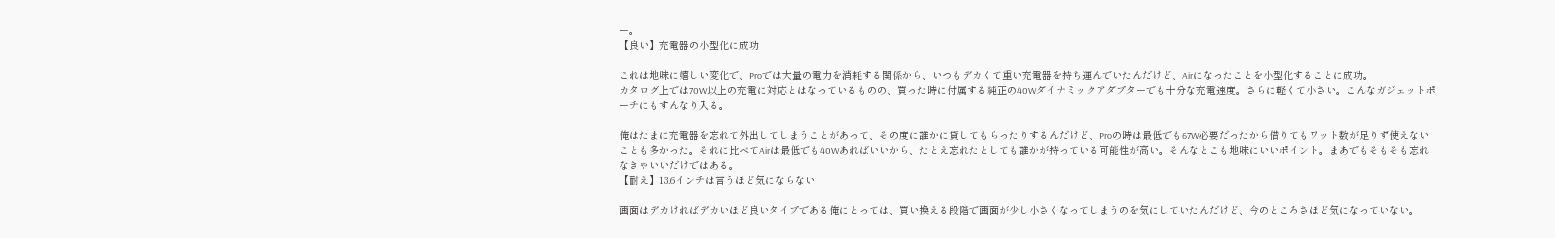ー。
【良い】充電器の小型化に成功

これは地味に嬉しい変化で、Proでは大量の電力を消耗する関係から、いつもデカくて重い充電器を持ち運んでいたんだけど、Airになったことを小型化することに成功。
カタログ上では70W以上の充電に対応とはなっているものの、買った時に付属する純正の40Wダイナミックアダプターでも十分な充電速度。さらに軽くて小さい。こんなガジェットポーチにもすんなり入る。

俺はたまに充電器を忘れて外出してしまうことがあって、その度に誰かに貸してもらったりするんだけど、Proの時は最低でも67W必要だったから借りてもワット数が足りず使えないことも多かった。それに比べてAirは最低でも40Wあればいいから、たとえ忘れたとしても誰かが持っている可能性が高い。そんなとこも地味にいいポイント。まあでもそもそも忘れなきゃいいだけではある。
【耐え】13.6インチは言うほど気にならない

画面はデカければデカいほど良いタイプである俺にとっては、買い換える段階で画面が少し小さくなってしまうのを気にしていたんだけど、今のところさほど気になっていない。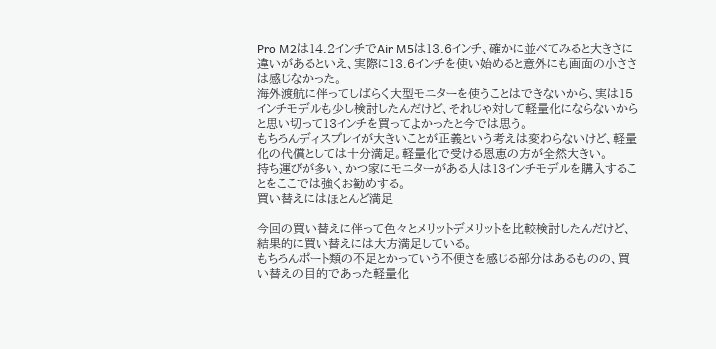Pro M2は14.2インチでAir M5は13.6インチ、確かに並べてみると大きさに違いがあるといえ、実際に13.6インチを使い始めると意外にも画面の小ささは感じなかった。
海外渡航に伴ってしばらく大型モニターを使うことはできないから、実は15インチモデルも少し検討したんだけど、それじゃ対して軽量化にならないからと思い切って13インチを買ってよかったと今では思う。
もちろんディスプレイが大きいことが正義という考えは変わらないけど、軽量化の代償としては十分満足。軽量化で受ける恩恵の方が全然大きい。
持ち運びが多い、かつ家にモニターがある人は13インチモデルを購入することをここでは強くお勧めする。
買い替えにはほとんど満足

今回の買い替えに伴って色々とメリットデメリットを比較検討したんだけど、結果的に買い替えには大方満足している。
もちろんポート類の不足とかっていう不便さを感じる部分はあるものの、買い替えの目的であった軽量化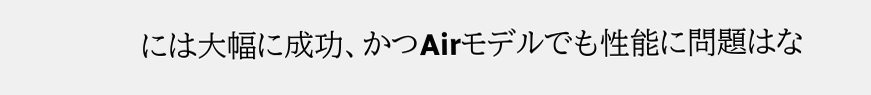には大幅に成功、かつAirモデルでも性能に問題はな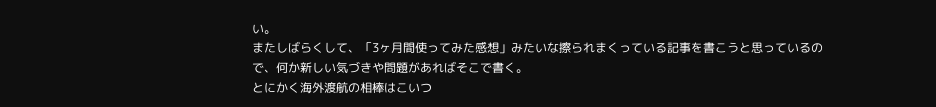い。
またしばらくして、「3ヶ月間使ってみた感想」みたいな擦られまくっている記事を書こうと思っているので、何か新しい気づきや問題があればそこで書く。
とにかく海外渡航の相棒はこいつ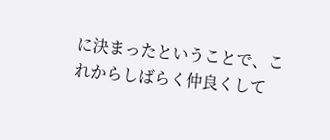に決まったということで、これからしばらく仲良くして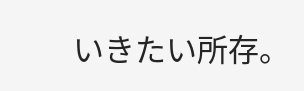いきたい所存。